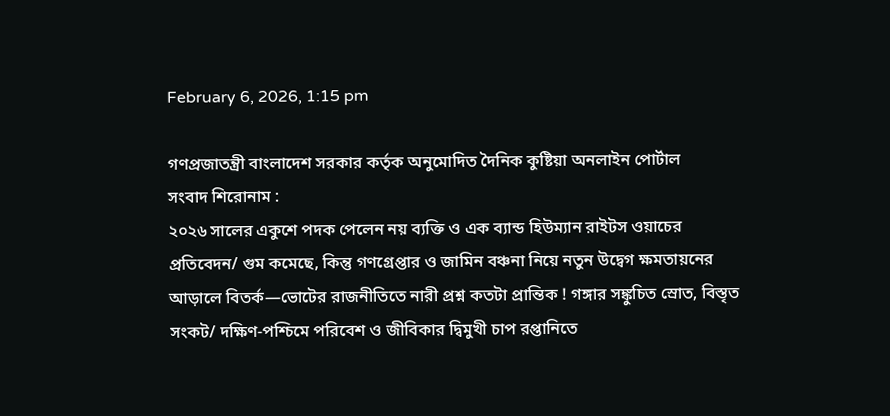February 6, 2026, 1:15 pm

গণপ্রজাতন্ত্রী বাংলাদেশ সরকার কর্তৃক অনুমোদিত দৈনিক কুষ্টিয়া অনলাইন পোর্টাল
সংবাদ শিরোনাম :
২০২৬ সালের একুশে পদক পেলেন নয় ব্যক্তি ও এক ব্যান্ড হিউম্যান রাইটস ওয়াচের প্রতিবেদন/ গুম কমেছে, কিন্তু গণগ্রেপ্তার ও জামিন বঞ্চনা নিয়ে নতুন উদ্বেগ ক্ষমতায়নের আড়ালে বিতর্ক—ভোটের রাজনীতিতে নারী প্রশ্ন কতটা প্রান্তিক ! গঙ্গার সঙ্কুচিত স্রোত, বিস্তৃত সংকট/ দক্ষিণ-পশ্চিমে পরিবেশ ও জীবিকার দ্বিমুখী চাপ রপ্তানিতে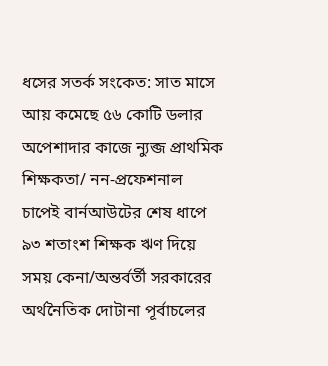ধসের সতর্ক সংকেত: সাত মাসে আয় কমেছে ৫৬ কোটি ডলার অপেশাদার কাজে ন্যুব্জ প্রাথমিক শিক্ষকতা/ নন-প্রফেশনাল চাপেই বার্নআউটের শেষ ধাপে ৯৩ শতাংশ শিক্ষক ঋণ দিয়ে সময় কেনা/অন্তর্বর্তী সরকারের অর্থনৈতিক দোটানা পূর্বাচলের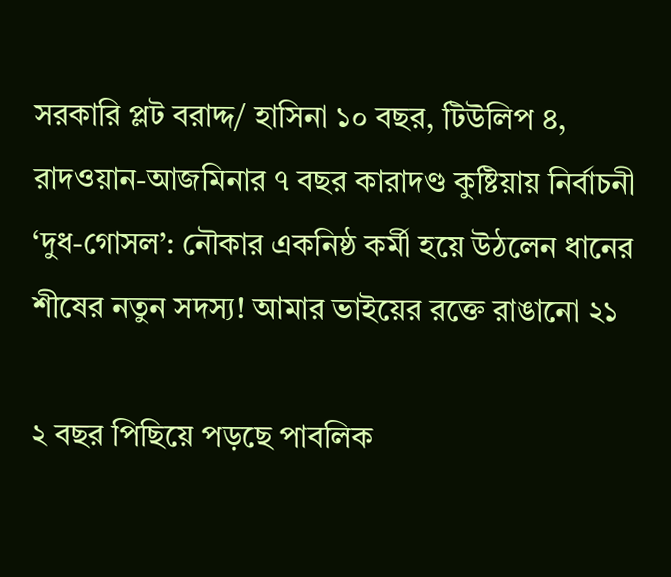সরকারি প্লট বরাদ্দ/ হাসিনা ১০ বছর, টিউলিপ ৪, রাদওয়ান-আজমিনার ৭ বছর কারাদণ্ড কুষ্টিয়ায় নির্বাচনী ‘দুধ-গোসল’: নৌকার একনিষ্ঠ কর্মী হয়ে উঠলেন ধানের শীষের নতুন সদস্য! আমার ভাইয়ের রক্তে রাঙানো ২১

২ বছর পিছিয়ে পড়ছে পাবলিক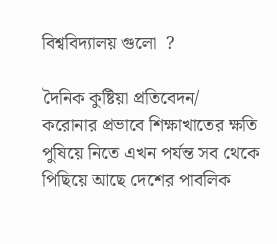বিশ্ববিদ্যালয় গুলো  ?

দৈনিক কুষ্টিয়া প্রতিবেদন/
করোনার প্রভাবে শিক্ষাখাতের ক্ষতি পুষিয়ে নিতে এখন পর্যন্ত সব থেকে পিছিয়ে আছে দেশের পাবলিক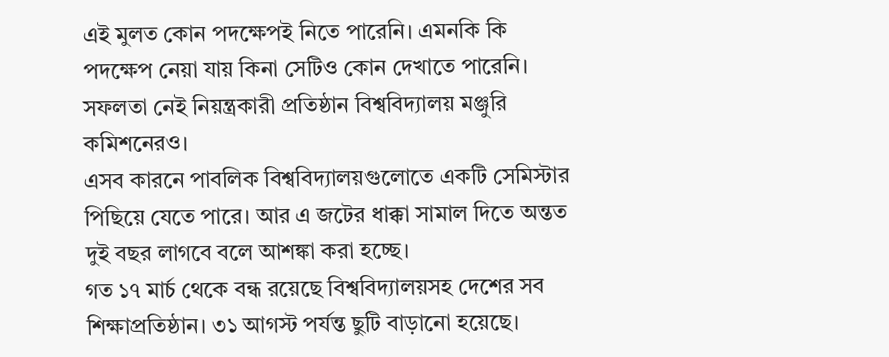এই মুলত কোন পদক্ষেপই নিতে পারেনি। এমনকি কি পদক্ষেপ নেয়া যায় কিনা সেটিও কোন দেখাতে পারেনি। সফলতা নেই নিয়ন্ত্রকারী প্রতিষ্ঠান বিশ্ববিদ্যালয় মঞ্জুরি কমিশনেরও।
এসব কারনে পাবলিক বিশ্ববিদ্যালয়গুলোতে একটি সেমিস্টার পিছিয়ে যেতে পারে। আর এ জটের ধাক্কা সামাল দিতে অন্তত দুই বছর লাগবে বলে আশঙ্কা করা হচ্ছে।
গত ১৭ মার্চ থেকে বন্ধ রয়েছে বিশ্ববিদ্যালয়সহ দেশের সব শিক্ষাপ্রতিষ্ঠান। ৩১ আগস্ট পর্যন্ত ছুটি বাড়ানো হয়েছে।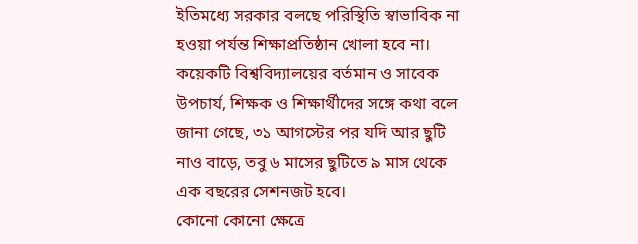ইতিমধ্যে সরকার বলছে পরিস্থিতি স্বাভাবিক না হওয়া পর্যন্ত শিক্ষাপ্রতিষ্ঠান খোলা হবে না।
কয়েকটি বিশ্ববিদ্যালয়ের বর্তমান ও সাবেক উপচার্য, শিক্ষক ও শিক্ষার্থীদের সঙ্গে কথা বলে জানা গেছে, ৩১ আগস্টের পর যদি আর ছুটি নাও বাড়ে, তবু ৬ মাসের ছুটিতে ৯ মাস থেকে এক বছরের সেশনজট হবে।
কোনো কোনো ক্ষেত্রে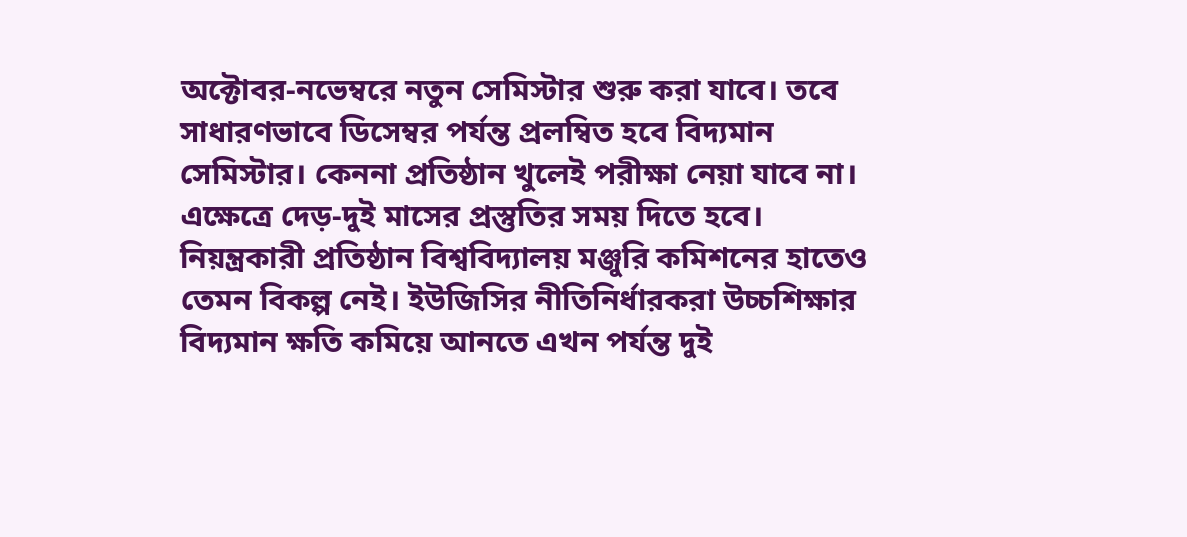অক্টোবর-নভেম্বরে নতুন সেমিস্টার শুরু করা যাবে। তবে সাধারণভাবে ডিসেম্বর পর্যন্ত প্রলম্বিত হবে বিদ্যমান সেমিস্টার। কেননা প্রতিষ্ঠান খুলেই পরীক্ষা নেয়া যাবে না। এক্ষেত্রে দেড়-দুই মাসের প্রস্তুতির সময় দিতে হবে।
নিয়ন্ত্রকারী প্রতিষ্ঠান বিশ্ববিদ্যালয় মঞ্জুরি কমিশনের হাতেও তেমন বিকল্প নেই। ইউজিসির নীতিনির্ধারকরা উচ্চশিক্ষার বিদ্যমান ক্ষতি কমিয়ে আনতে এখন পর্যন্ত দুই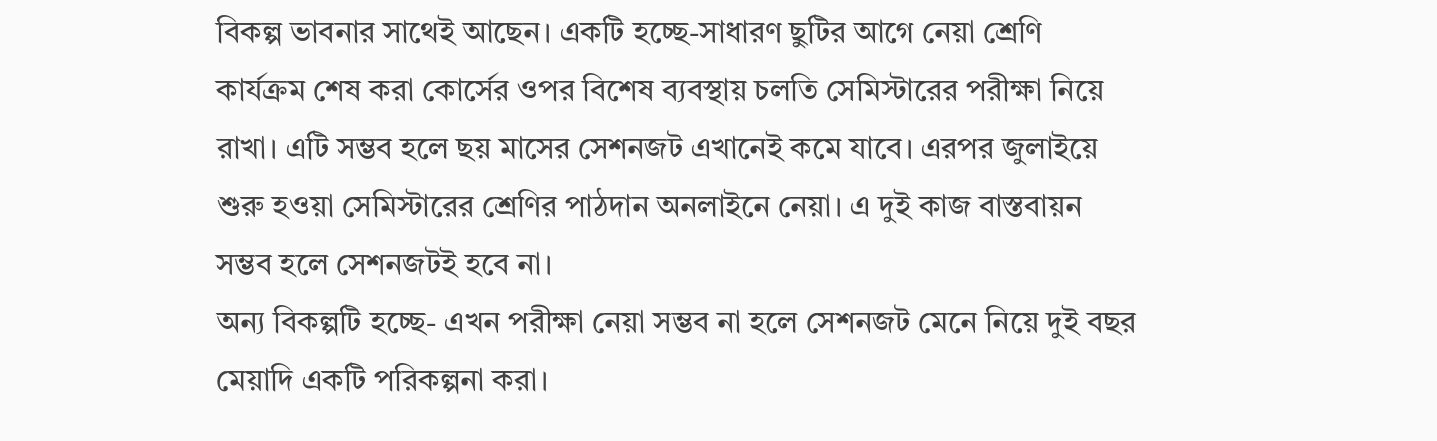বিকল্প ভাবনার সাথেই আছেন। একটি হচ্ছে-সাধারণ ছুটির আগে নেয়া শ্রেণি কার্যক্রম শেষ করা কোর্সের ওপর বিশেষ ব্যবস্থায় চলতি সেমিস্টারের পরীক্ষা নিয়ে রাখা। এটি সম্ভব হলে ছয় মাসের সেশনজট এখানেই কমে যাবে। এরপর জুলাইয়ে শুরু হওয়া সেমিস্টারের শ্রেণির পাঠদান অনলাইনে নেয়া। এ দুই কাজ বাস্তবায়ন সম্ভব হলে সেশনজটই হবে না।
অন্য বিকল্পটি হচ্ছে- এখন পরীক্ষা নেয়া সম্ভব না হলে সেশনজট মেনে নিয়ে দুই বছর মেয়াদি একটি পরিকল্পনা করা।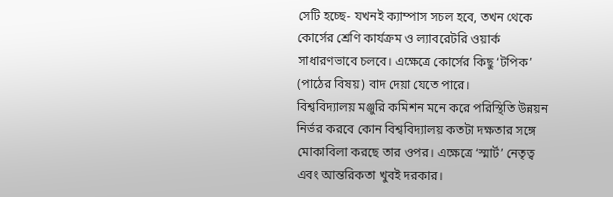সেটি হচ্ছে- যখনই ক্যাম্পাস সচল হবে, তখন থেকে কোর্সের শ্রেণি কার্যক্রম ও ল্যাবরেটরি ওয়ার্ক সাধারণভাবে চলবে। এক্ষেত্রে কোর্সের কিছু ‘টপিক’ (পাঠের বিষয়) বাদ দেয়া যেতে পারে।
বিশ্ববিদ্যালয় মঞ্জুরি কমিশন মনে করে পরিস্থিতি উন্নয়ন নির্ভর করবে কোন বিশ্ববিদ্যালয় কতটা দক্ষতার সঙ্গে মোকাবিলা করছে তার ওপর। এক্ষেত্রে ‘স্মার্ট’ নেতৃত্ব এবং আন্তরিকতা খুবই দরকার।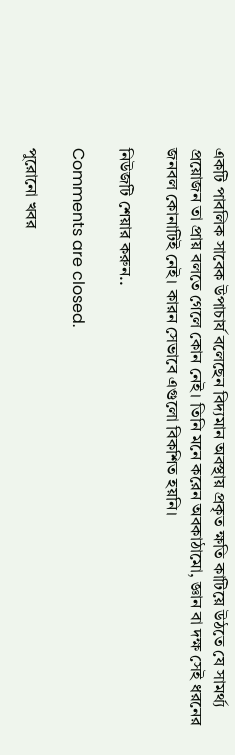একটি পাবলিক সাবেক উপাচার্য বলেছেন বিদ্যমান অবস্থায় প্রকৃত ক্ষতি কাটিয়ে উঠতে যে সামর্থ্য প্রয়োজন তা প্রায় বলতে গেলে কোন নেই। তিনি মনে করেন অবকাঠামো, জ্ঞান বা দক্ষ সেই ধরনের জনবল কোনাটিই নেই। কারন সেভাবে এগুলো বিকশিত হয়নি।

নিউজটি শেয়ার করুন..

Comments are closed.

পুরোনো খবর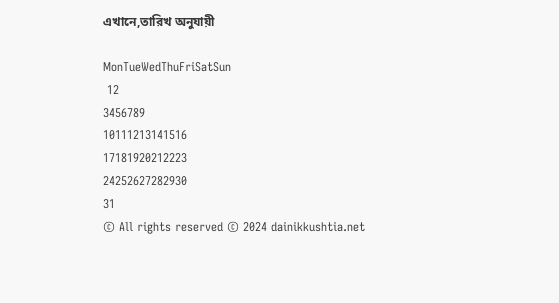এখানে,তারিখ অনুযায়ী

MonTueWedThuFriSatSun
 12
3456789
10111213141516
17181920212223
24252627282930
31
© All rights reserved © 2024 dainikkushtia.net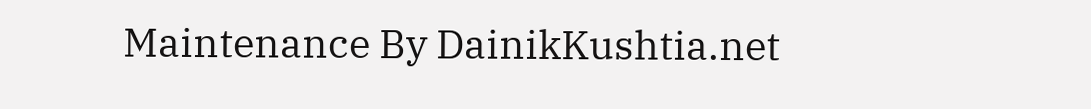Maintenance By DainikKushtia.net